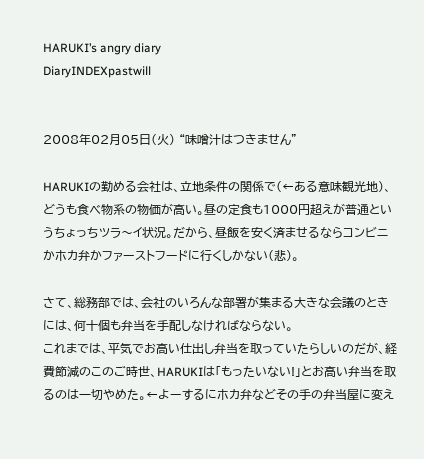HARUKI’s angry diary
DiaryINDEXpastwill


2008年02月05日(火) “味噌汁はつきません”

HARUKIの勤める会社は、立地条件の関係で(←ある意味観光地)、どうも食べ物系の物価が高い。昼の定食も1000円超えが普通というちょっちツラ〜イ状況。だから、昼飯を安く済ませるならコンビニかホカ弁かファーストフードに行くしかない(悲)。

さて、総務部では、会社のいろんな部署が集まる大きな会議のときには、何十個も弁当を手配しなければならない。
これまでは、平気でお高い仕出し弁当を取っていたらしいのだが、経費節減のこのご時世、HARUKIは「もったいない!」とお高い弁当を取るのは一切やめた。←よーするにホカ弁などその手の弁当屋に変え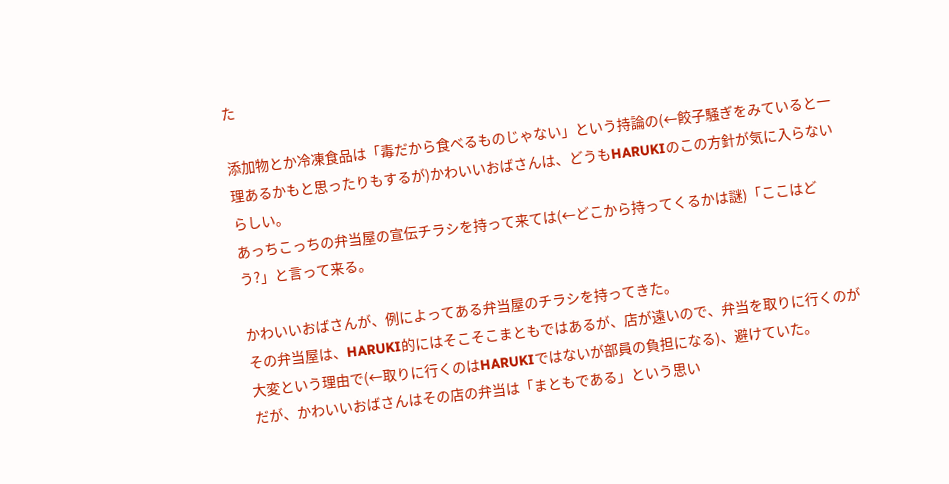た

添加物とか冷凍食品は「毒だから食べるものじゃない」という持論の(←餃子騒ぎをみていると一理あるかもと思ったりもするが)かわいいおばさんは、どうもHARUKIのこの方針が気に入らないらしい。
あっちこっちの弁当屋の宣伝チラシを持って来ては(←どこから持ってくるかは謎)「ここはどう?」と言って来る。

かわいいおばさんが、例によってある弁当屋のチラシを持ってきた。
その弁当屋は、HARUKI的にはそこそこまともではあるが、店が遠いので、弁当を取りに行くのが大変という理由で(←取りに行くのはHARUKIではないが部員の負担になる)、避けていた。
だが、かわいいおばさんはその店の弁当は「まともである」という思い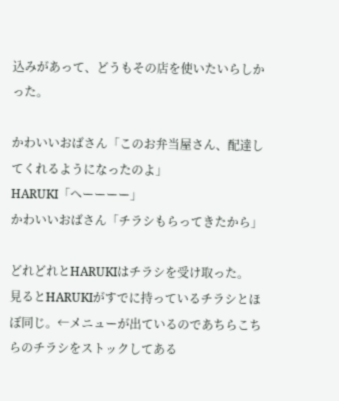込みがあって、どうもその店を使いたいらしかった。

かわいいおばさん「このお弁当屋さん、配達してくれるようになったのよ」
HARUKI「へーーーー」
かわいいおばさん「チラシもらってきたから」

どれどれとHARUKIはチラシを受け取った。
見るとHARUKIがすでに持っているチラシとほぼ同じ。←メニューが出ているのであちらこちらのチラシをストックしてある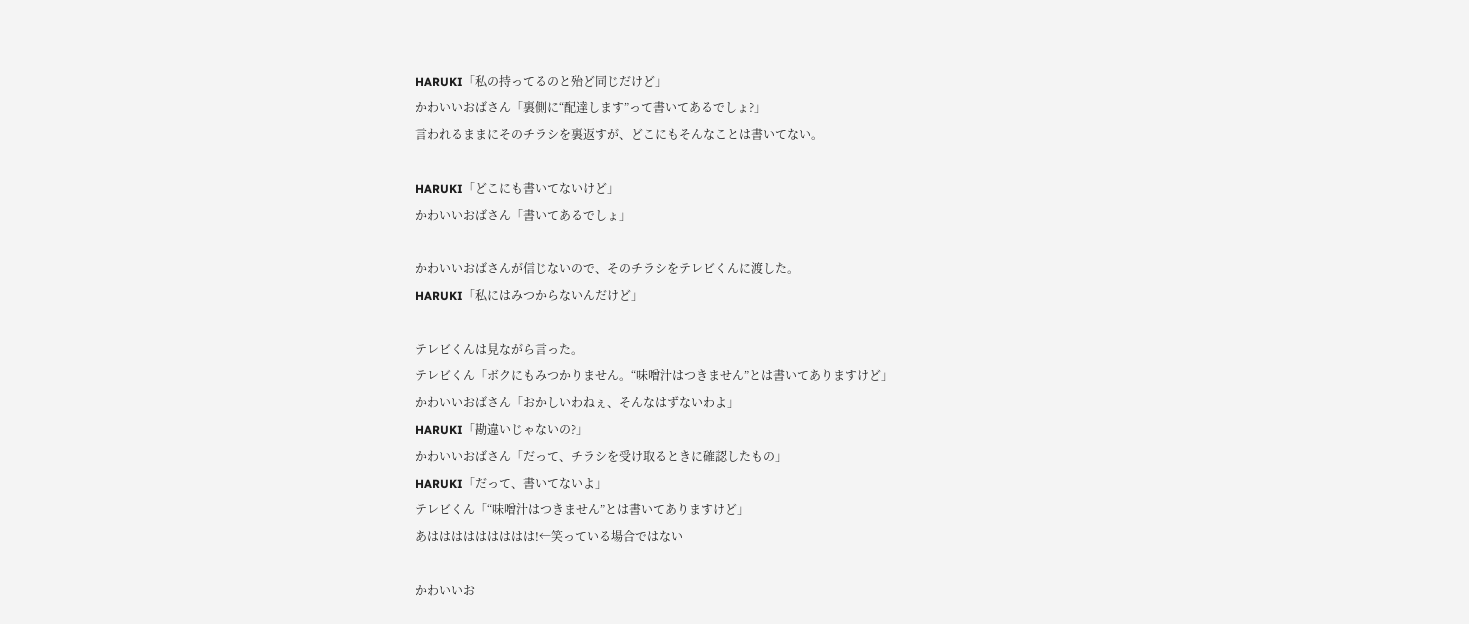HARUKI「私の持ってるのと殆ど同じだけど」
かわいいおばさん「裏側に“配達します”って書いてあるでしょ?」
言われるままにそのチラシを裏返すが、どこにもそんなことは書いてない。

HARUKI「どこにも書いてないけど」
かわいいおばさん「書いてあるでしょ」

かわいいおばさんが信じないので、そのチラシをテレビくんに渡した。
HARUKI「私にはみつからないんだけど」

テレビくんは見ながら言った。
テレビくん「ボクにもみつかりません。“味噌汁はつきません”とは書いてありますけど」
かわいいおばさん「おかしいわねぇ、そんなはずないわよ」
HARUKI「勘違いじゃないの?」
かわいいおばさん「だって、チラシを受け取るときに確認したもの」
HARUKI「だって、書いてないよ」
テレビくん「“味噌汁はつきません”とは書いてありますけど」
あははははははははは!←笑っている場合ではない

かわいいお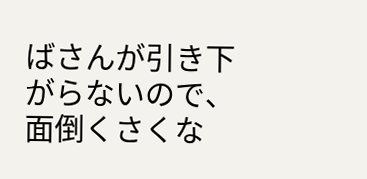ばさんが引き下がらないので、面倒くさくな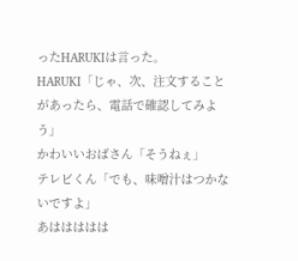ったHARUKIは言った。
HARUKI「じゃ、次、注文することがあったら、電話で確認してみよう」
かわいいおばさん「そうねぇ」
テレビくん「でも、味噌汁はつかないですよ」
あははははは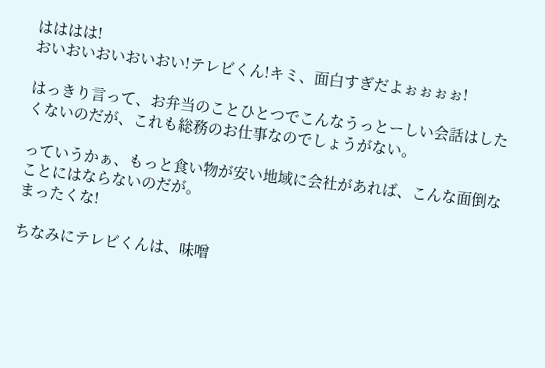はははは!
おいおいおいおいおい!テレビくん!キミ、面白すぎだよぉぉぉぉ!

はっきり言って、お弁当のことひとつでこんなうっとーしい会話はしたくないのだが、これも総務のお仕事なのでしょうがない。

っていうかぁ、もっと食い物が安い地域に会社があれば、こんな面倒なことにはならないのだが。
まったくな!

ちなみにテレビくんは、味噌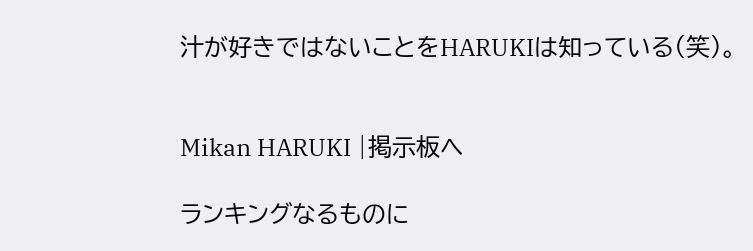汁が好きではないことをHARUKIは知っている(笑)。


Mikan HARUKI |掲示板へ

ランキングなるものに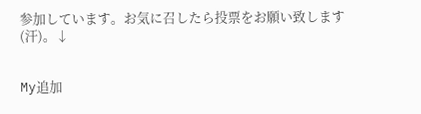参加しています。お気に召したら投票をお願い致します(汗)。↓


My追加